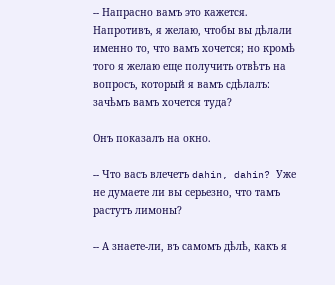-- Напрасно вамъ это кажется. Напротивъ, я желаю, чтобы вы дѣлали именно то, что вамъ хочется; но кромѣ того я желаю еще получить отвѣтъ на вопросъ, который я вамъ сдѣлалъ: зачѣмъ вамъ хочется туда?

Онъ показалъ на окно.

-- Что васъ влечетъ dahin, dahin? Уже не думаете ли вы серьезно, что тамъ растутъ лимоны?

-- А знаете-ли, въ самомъ дѣлѣ, какъ я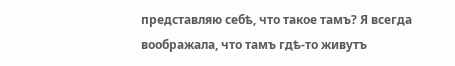представляю себѣ, что такое тамъ? Я всегда воображала, что тамъ гдѣ-то живутъ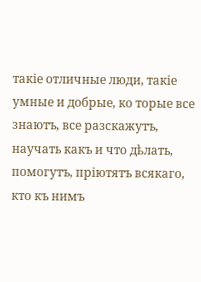такіе отличные люди, такіе умные и добрые, ко торые все знаютъ, все разскажутъ, научать какъ и что дѣлать, помогутъ, пріютятъ всякаго, кто къ нимъ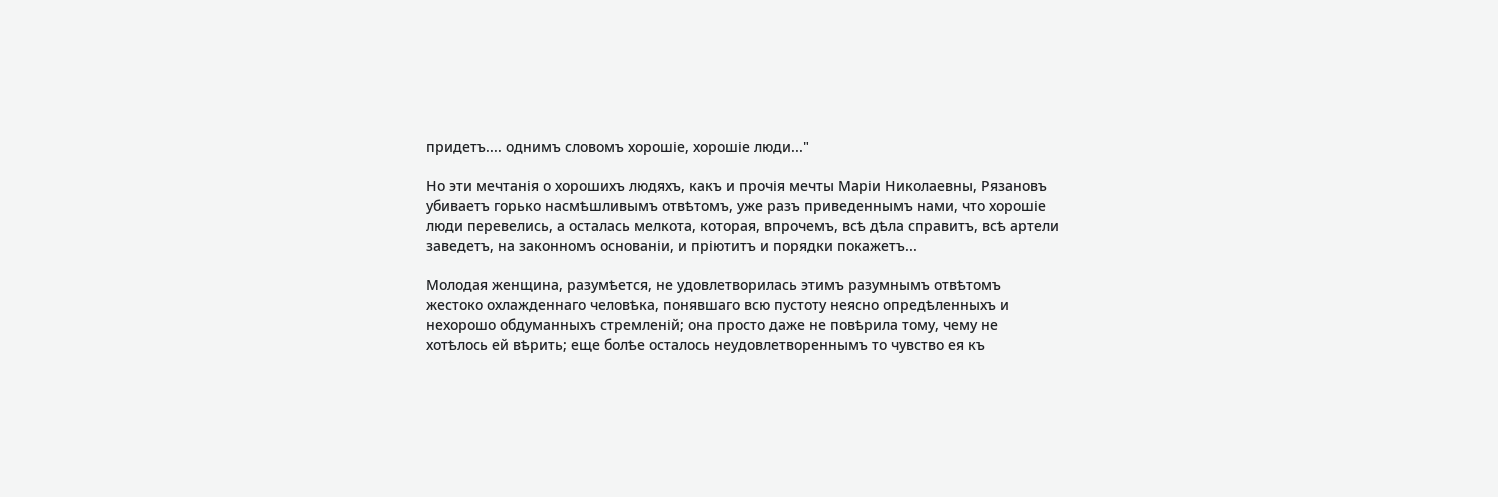придетъ.... однимъ словомъ хорошіе, хорошіе люди..."

Но эти мечтанія о хорошихъ людяхъ, какъ и прочія мечты Маріи Николаевны, Рязановъ убиваетъ горько насмѣшливымъ отвѣтомъ, уже разъ приведеннымъ нами, что хорошіе люди перевелись, а осталась мелкота, которая, впрочемъ, всѣ дѣла справитъ, всѣ артели заведетъ, на законномъ основаніи, и пріютитъ и порядки покажетъ...

Молодая женщина, разумѣется, не удовлетворилась этимъ разумнымъ отвѣтомъ жестоко охлажденнаго человѣка, понявшаго всю пустоту неясно опредѣленныхъ и нехорошо обдуманныхъ стремленій; она просто даже не повѣрила тому, чему не хотѣлось ей вѣрить; еще болѣе осталось неудовлетвореннымъ то чувство ея къ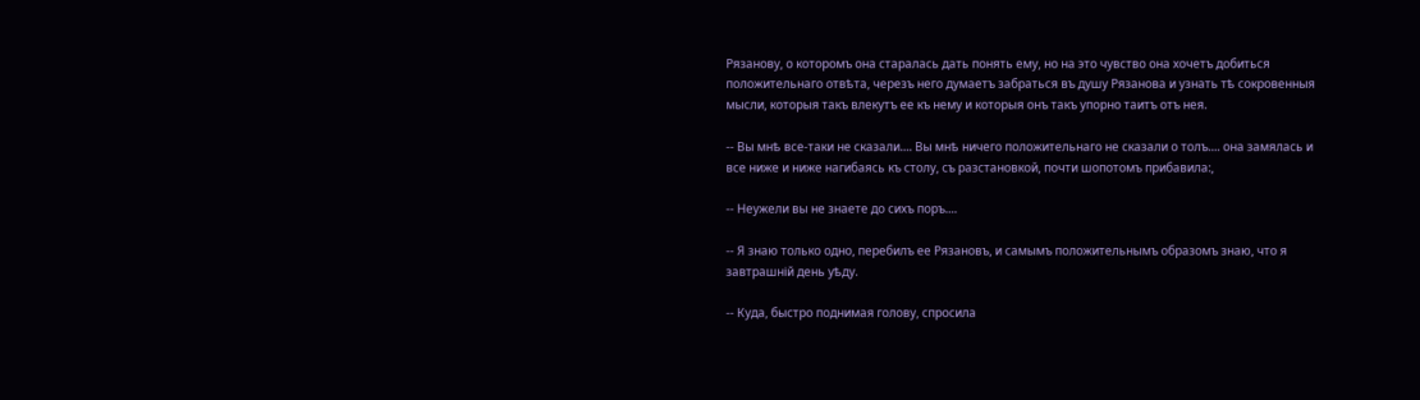Рязанову, о которомъ она старалась дать понять ему, но на это чувство она хочетъ добиться положительнаго отвѣта, черезъ него думаетъ забраться въ душу Рязанова и узнать тѣ сокровенныя мысли, которыя такъ влекутъ ее къ нему и которыя онъ такъ упорно таитъ отъ нея.

-- Вы мнѣ все-таки не сказали.... Вы мнѣ ничего положительнаго не сказали о толъ.... она замялась и все ниже и ниже нагибаясь къ столу, съ разстановкой, почти шопотомъ прибавила:,

-- Неужели вы не знаете до сихъ поръ....

-- Я знаю только одно, перебилъ ее Рязановъ, и самымъ положительнымъ образомъ знаю, что я завтрашній день уѣду.

-- Куда, быстро поднимая голову, спросила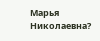Марья Николаевна?